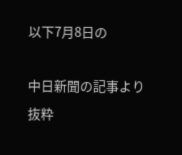以下7月8日の

中日新聞の記事より抜粋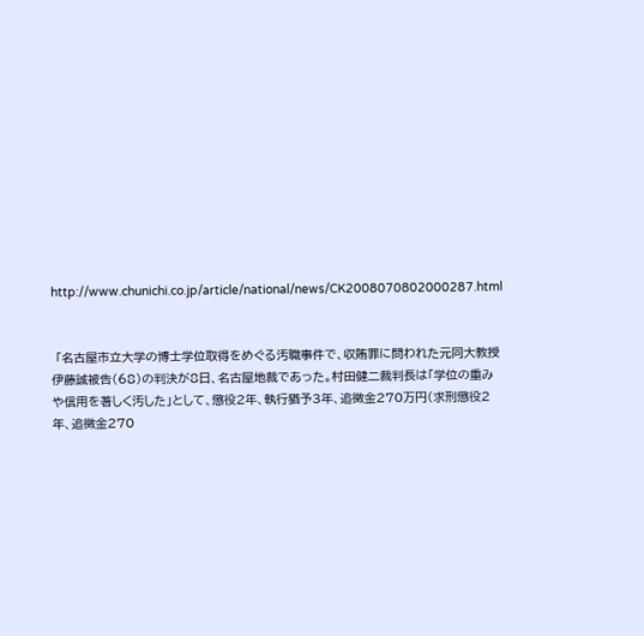http://www.chunichi.co.jp/article/national/news/CK2008070802000287.html


 「名古屋市立大学の博士学位取得をめぐる汚職事件で、収賄罪に問われた元同大教授伊藤誠被告(68)の判決が8日、名古屋地裁であった。村田健二裁判長は「学位の重みや信用を著しく汚した」として、懲役2年、執行猶予3年、追徴金270万円(求刑懲役2年、追徴金270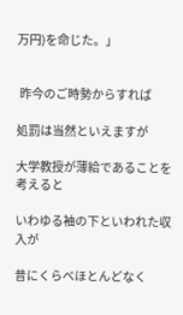万円)を命じた。」


 昨今のご時勢からすれば

処罰は当然といえますが

大学教授が薄給であることを考えると

いわゆる袖の下といわれた収入が

昔にくらべほとんどなく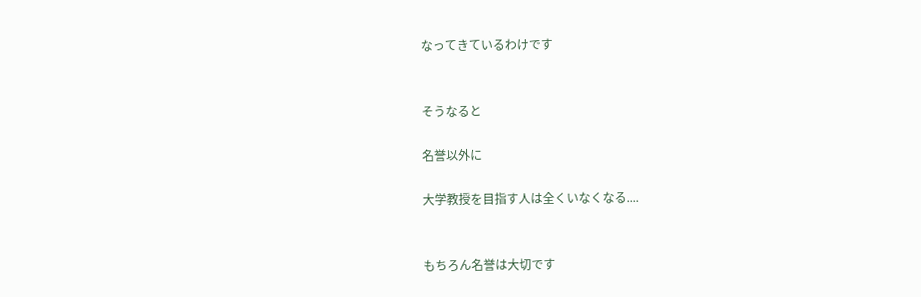なってきているわけです


そうなると

名誉以外に

大学教授を目指す人は全くいなくなる....


もちろん名誉は大切です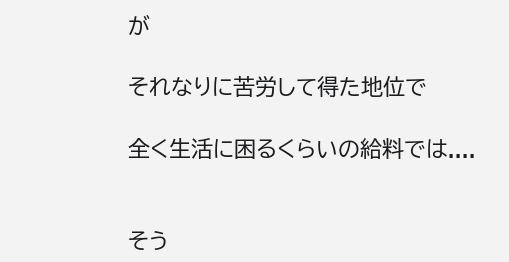が

それなりに苦労して得た地位で

全く生活に困るくらいの給料では....


そう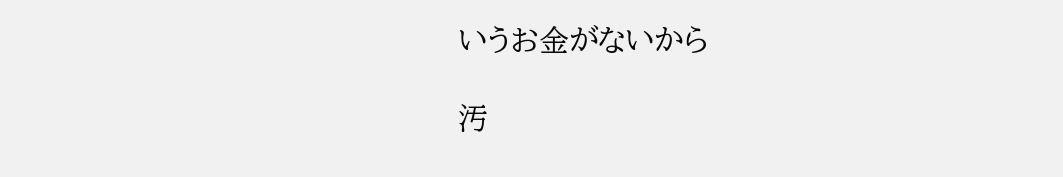いうお金がないから

汚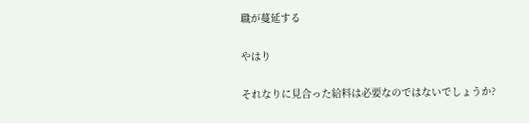職が蔓延する

やはり

それなりに見合った給料は必要なのではないでしょうか?